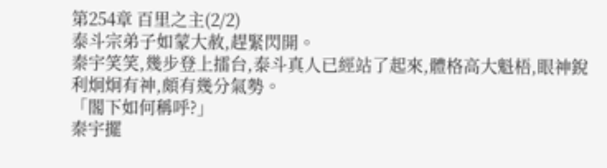第254章 百里之主(2/2)
泰斗宗弟子如蒙大赦,趕緊閃開。
秦宇笑笑,幾步登上擂台,泰斗真人已經站了起來,體格高大魁梧,眼神銳利炯炯有神,頗有幾分氣勢。
「閣下如何稱呼?」
秦宇擺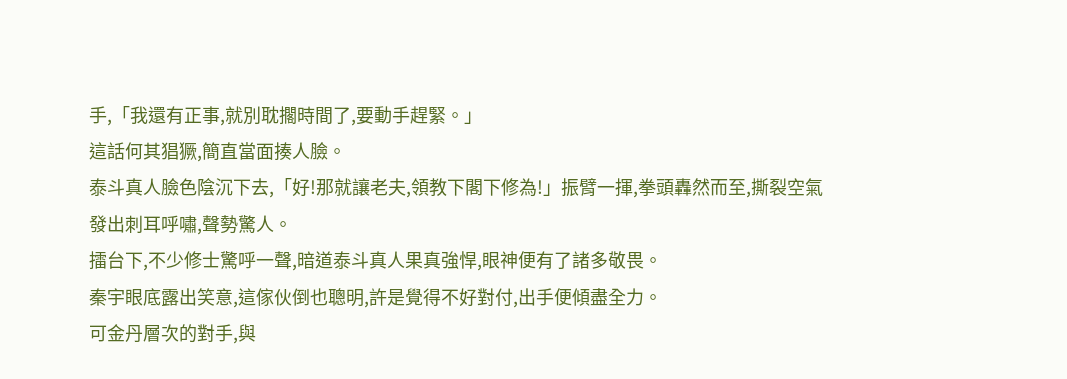手,「我還有正事,就別耽擱時間了,要動手趕緊。」
這話何其猖獗,簡直當面揍人臉。
泰斗真人臉色陰沉下去,「好!那就讓老夫,領教下閣下修為!」振臂一揮,拳頭轟然而至,撕裂空氣發出刺耳呼嘯,聲勢驚人。
擂台下,不少修士驚呼一聲,暗道泰斗真人果真強悍,眼神便有了諸多敬畏。
秦宇眼底露出笑意,這傢伙倒也聰明,許是覺得不好對付,出手便傾盡全力。
可金丹層次的對手,與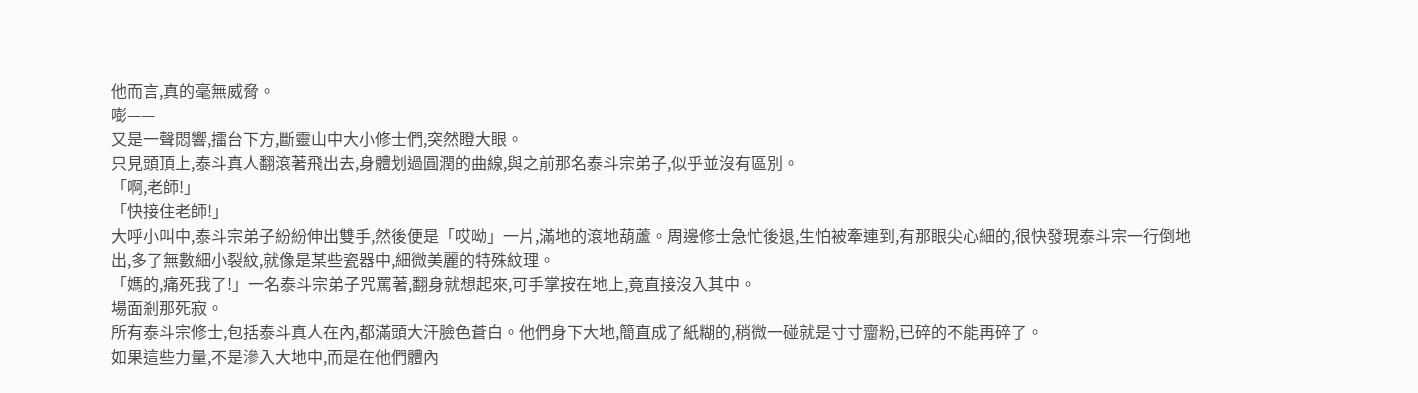他而言,真的毫無威脅。
嘭——
又是一聲悶響,擂台下方,斷靈山中大小修士們,突然瞪大眼。
只見頭頂上,泰斗真人翻滾著飛出去,身體划過圓潤的曲線,與之前那名泰斗宗弟子,似乎並沒有區別。
「啊,老師!」
「快接住老師!」
大呼小叫中,泰斗宗弟子紛紛伸出雙手,然後便是「哎呦」一片,滿地的滾地葫蘆。周邊修士急忙後退,生怕被牽連到,有那眼尖心細的,很快發現泰斗宗一行倒地出,多了無數細小裂紋,就像是某些瓷器中,細微美麗的特殊紋理。
「媽的,痛死我了!」一名泰斗宗弟子咒罵著,翻身就想起來,可手掌按在地上,竟直接沒入其中。
場面剎那死寂。
所有泰斗宗修士,包括泰斗真人在內,都滿頭大汗臉色蒼白。他們身下大地,簡直成了紙糊的,稍微一碰就是寸寸齏粉,已碎的不能再碎了。
如果這些力量,不是滲入大地中,而是在他們體內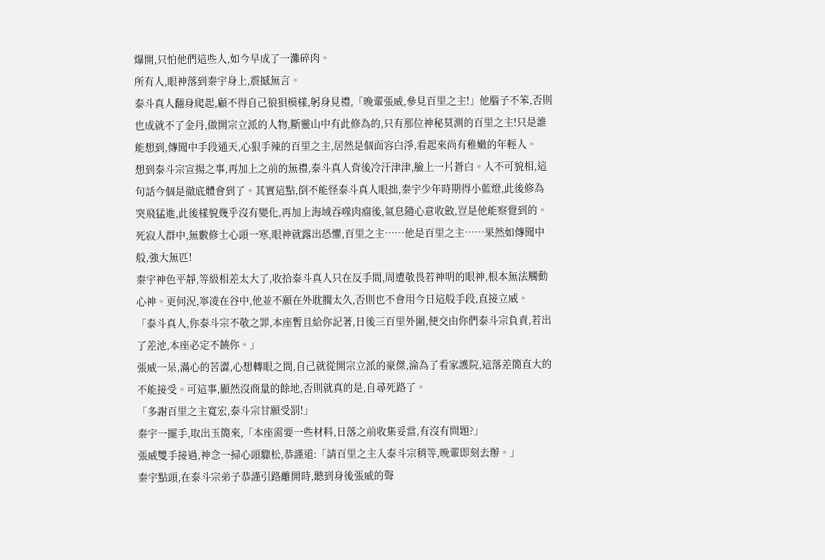爆開,只怕他們這些人,如今早成了一灘碎肉。
所有人,眼神落到秦宇身上,震撼無言。
泰斗真人翻身爬起,顧不得自己狼狽模樣,躬身見禮,「晚輩張威,參見百里之主!」他腦子不笨,否則也成就不了金丹,做開宗立派的人物,斷靈山中有此修為的,只有那位神秘莫測的百里之主!只是誰能想到,傳聞中手段通天,心狠手辣的百里之主,居然是個面容白淨,看起來尚有稚嫩的年輕人。
想到泰斗宗宣揚之事,再加上之前的無禮,泰斗真人背後冷汗津津,臉上一片蒼白。人不可貌相,這句話今個是徹底體會到了。其實這點,倒不能怪泰斗真人眼拙,秦宇少年時期得小藍燈,此後修為突飛猛進,此後樣貌幾乎沒有變化,再加上海域吞噬肉瘤後,氣息隨心意收斂,豈是他能察覺到的。
死寂人群中,無數修士心頭一寒,眼神就露出恐懼,百里之主……他是百里之主……果然如傳聞中般,強大無匹!
秦宇神色平靜,等級相差太大了,收拾泰斗真人只在反手間,周遭敬畏若神明的眼神,根本無法觸動心神。更何況,寧凌在谷中,他並不願在外耽擱太久,否則也不會用今日這般手段,直接立威。
「泰斗真人,你泰斗宗不敬之罪,本座暫且給你記著,日後三百里外圍,便交由你們泰斗宗負責,若出了差池,本座必定不饒你。」
張威一呆,滿心的苦澀,心想轉眼之間,自己就從開宗立派的豪傑,淪為了看家護院,這落差簡直大的不能接受。可這事,顯然沒商量的餘地,否則就真的是,自尋死路了。
「多謝百里之主寬宏,泰斗宗甘願受罰!」
秦宇一擺手,取出玉簡來,「本座需要一些材料,日落之前收集妥當,有沒有問題?」
張威雙手接過,神念一掃心頭驟松,恭謹道:「請百里之主入泰斗宗稍等,晚輩即刻去辦。」
秦宇點頭,在泰斗宗弟子恭謹引路離開時,聽到身後張威的聲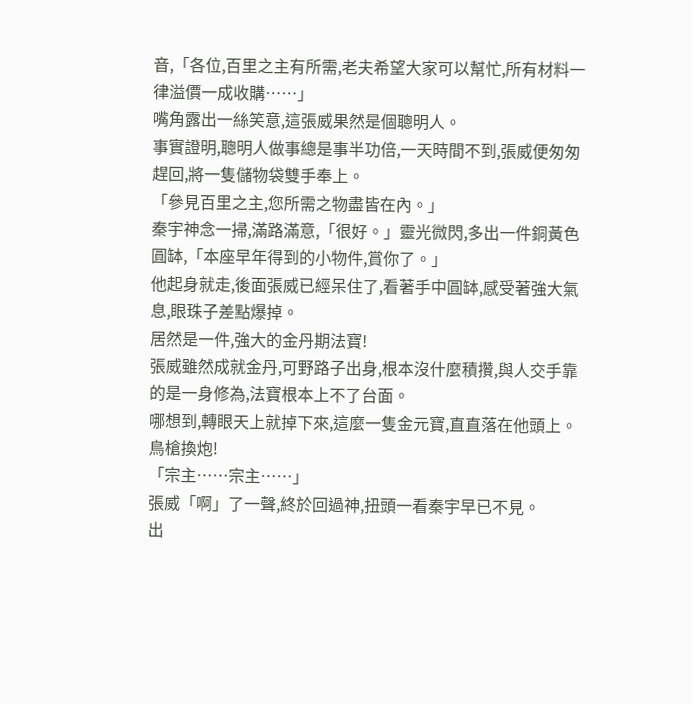音,「各位,百里之主有所需,老夫希望大家可以幫忙,所有材料一律溢價一成收購……」
嘴角露出一絲笑意,這張威果然是個聰明人。
事實證明,聰明人做事總是事半功倍,一天時間不到,張威便匆匆趕回,將一隻儲物袋雙手奉上。
「參見百里之主,您所需之物盡皆在內。」
秦宇神念一掃,滿路滿意,「很好。」靈光微閃,多出一件銅黃色圓缽,「本座早年得到的小物件,賞你了。」
他起身就走,後面張威已經呆住了,看著手中圓缽,感受著強大氣息,眼珠子差點爆掉。
居然是一件,強大的金丹期法寶!
張威雖然成就金丹,可野路子出身,根本沒什麼積攢,與人交手靠的是一身修為,法寶根本上不了台面。
哪想到,轉眼天上就掉下來,這麼一隻金元寶,直直落在他頭上。
鳥槍換炮!
「宗主……宗主……」
張威「啊」了一聲,終於回過神,扭頭一看秦宇早已不見。
出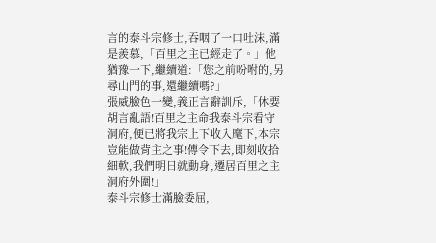言的泰斗宗修士,吞咽了一口吐沫,滿是羨慕,「百里之主已經走了。」他猶豫一下,繼續道:「您之前吩咐的,另尋山門的事,還繼續嗎?」
張威臉色一變,義正言辭訓斥,「休要胡言亂語!百里之主命我泰斗宗看守洞府,便已將我宗上下收入麾下,本宗豈能做背主之事!傳令下去,即刻收拾細軟,我們明日就動身,遷居百里之主洞府外圍!」
泰斗宗修士滿臉委屈,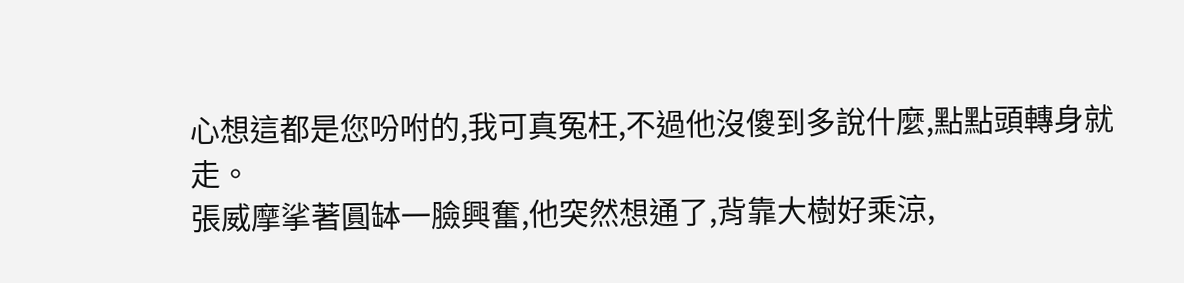心想這都是您吩咐的,我可真冤枉,不過他沒傻到多說什麼,點點頭轉身就走。
張威摩挲著圓缽一臉興奮,他突然想通了,背靠大樹好乘涼,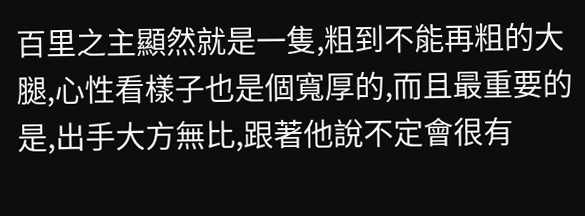百里之主顯然就是一隻,粗到不能再粗的大腿,心性看樣子也是個寬厚的,而且最重要的是,出手大方無比,跟著他說不定會很有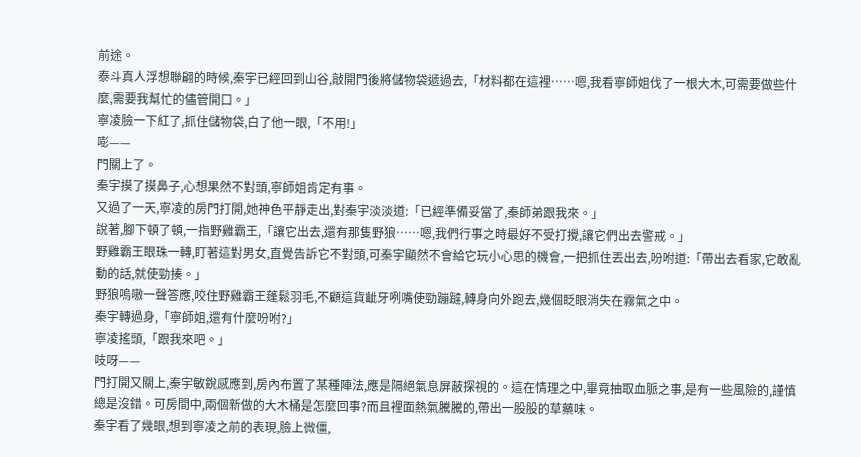前途。
泰斗真人浮想聯翩的時候,秦宇已經回到山谷,敲開門後將儲物袋遞過去,「材料都在這裡……嗯,我看寧師姐伐了一根大木,可需要做些什麼,需要我幫忙的儘管開口。」
寧凌臉一下紅了,抓住儲物袋,白了他一眼,「不用!」
嘭——
門關上了。
秦宇摸了摸鼻子,心想果然不對頭,寧師姐肯定有事。
又過了一天,寧凌的房門打開,她神色平靜走出,對秦宇淡淡道:「已經準備妥當了,秦師弟跟我來。」
說著,腳下頓了頓,一指野雞霸王,「讓它出去,還有那隻野狼……嗯,我們行事之時最好不受打攪,讓它們出去警戒。」
野雞霸王眼珠一轉,盯著這對男女,直覺告訴它不對頭,可秦宇顯然不會給它玩小心思的機會,一把抓住丟出去,吩咐道:「帶出去看家,它敢亂動的話,就使勁揍。」
野狼嗚嗷一聲答應,咬住野雞霸王蓬鬆羽毛,不顧這貨齜牙咧嘴使勁蹦躂,轉身向外跑去,幾個眨眼消失在霧氣之中。
秦宇轉過身,「寧師姐,還有什麼吩咐?」
寧凌搖頭,「跟我來吧。」
吱呀——
門打開又關上,秦宇敏銳感應到,房內布置了某種陣法,應是隔絕氣息屏蔽探視的。這在情理之中,畢竟抽取血脈之事,是有一些風險的,謹慎總是沒錯。可房間中,兩個新做的大木桶是怎麼回事?而且裡面熱氣騰騰的,帶出一股股的草藥味。
秦宇看了幾眼,想到寧凌之前的表現,臉上微僵,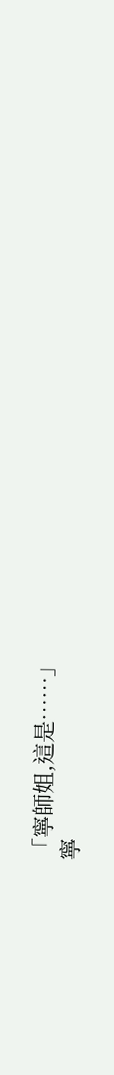「寧師姐,這是……」
寧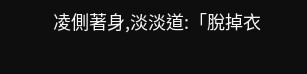凌側著身,淡淡道:「脫掉衣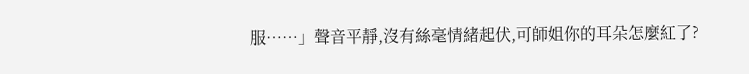服……」聲音平靜,沒有絲毫情緒起伏,可師姐你的耳朵怎麼紅了?